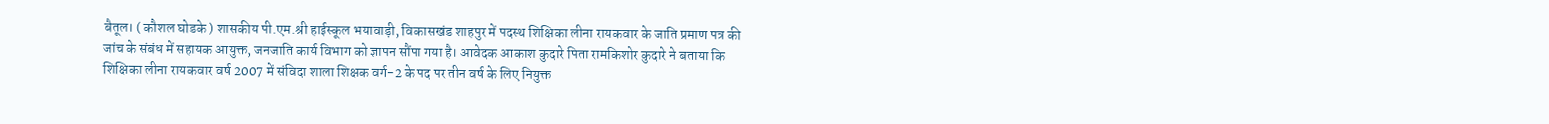बैतूल। ( कौशल घोडके ) शासकीय पी.एम.श्री हाईस्कूल भयावाड़ी, विकासखंड शाहपुर में पदस्थ शिक्षिका लीना रायकवार के जाति प्रमाण पत्र की जांच के संबंध में सहायक आयुक्त, जनजाति कार्य विभाग को ज्ञापन सौंपा गया है। आवेदक आकाश कुदारे पिता रामकिशोर कुदारे ने बताया कि शिक्षिका लीना रायकवार वर्ष 2007 में संविदा शाला शिक्षक वर्ग-2 के पद पर तीन वर्ष के लिए नियुक्त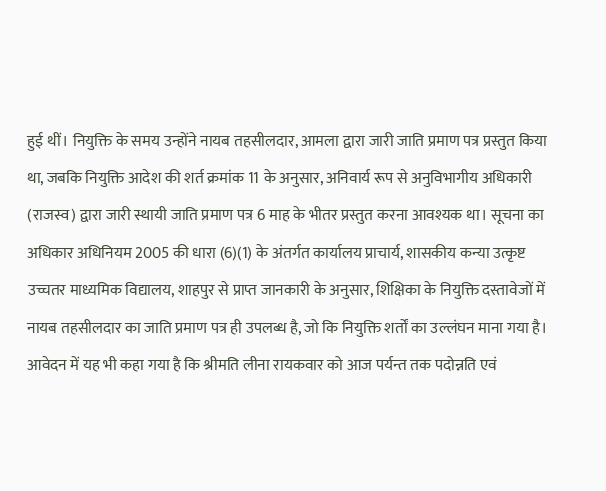हुई थीं। नियुक्ति के समय उन्होंने नायब तहसीलदार, आमला द्वारा जारी जाति प्रमाण पत्र प्रस्तुत किया था, जबकि नियुक्ति आदेश की शर्त क्रमांक 11 के अनुसार, अनिवार्य रूप से अनुविभागीय अधिकारी (राजस्व) द्वारा जारी स्थायी जाति प्रमाण पत्र 6 माह के भीतर प्रस्तुत करना आवश्यक था। सूचना का अधिकार अधिनियम 2005 की धारा (6)(1) के अंतर्गत कार्यालय प्राचार्य, शासकीय कन्या उत्कृष्ट उच्चतर माध्यमिक विद्यालय, शाहपुर से प्राप्त जानकारी के अनुसार, शिक्षिका के नियुक्ति दस्तावेजों में नायब तहसीलदार का जाति प्रमाण पत्र ही उपलब्ध है, जो कि नियुक्ति शर्तों का उल्लंघन माना गया है।
आवेदन में यह भी कहा गया है कि श्रीमति लीना रायकवार को आज पर्यन्त तक पदोन्नति एवं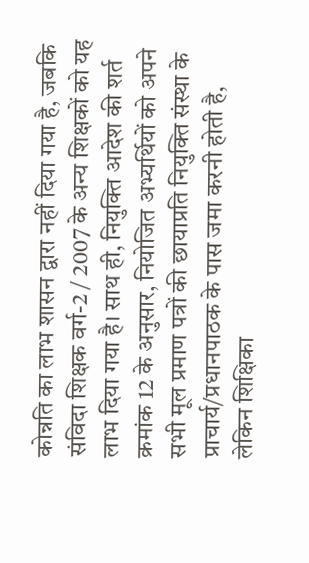कोन्नति का लाभ शासन द्वारा नहीं दिया गया है, जबकि संविदा शिक्षक वर्ग-2 / 2007 के अन्य शिक्षकों को यह लाभ दिया गया है। साथ ही, नियुक्ति आदेश की शर्त क्रमांक 12 के अनुसार, नियोजित अभ्यर्थियों को अपने सभी मूल प्रमाण पत्रों की छायाप्रति नियुक्ति संस्था के प्राचार्य/प्रधानपाठक के पास जमा करनी होती है, लेकिन शिक्षिका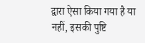द्वारा ऐसा किया गया है या नहीं, इसकी पुष्टि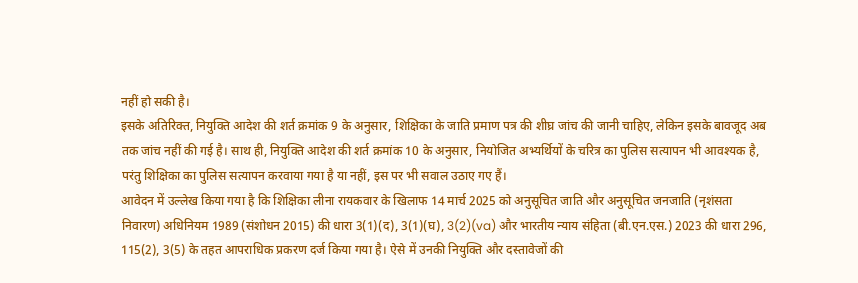नहीं हो सकी है।
इसके अतिरिक्त, नियुक्ति आदेश की शर्त क्रमांक 9 के अनुसार, शिक्षिका के जाति प्रमाण पत्र की शीघ्र जांच की जानी चाहिए, लेकिन इसके बावजूद अब तक जांच नहीं की गई है। साथ ही, नियुक्ति आदेश की शर्त क्रमांक 10 के अनुसार, नियोजित अभ्यर्थियों के चरित्र का पुलिस सत्यापन भी आवश्यक है, परंतु शिक्षिका का पुलिस सत्यापन करवाया गया है या नहीं, इस पर भी सवाल उठाए गए हैं।
आवेदन में उल्लेख किया गया है कि शिक्षिका लीना रायकवार के खिलाफ 14 मार्च 2025 को अनुसूचित जाति और अनुसूचित जनजाति (नृशंसता निवारण) अधिनियम 1989 (संशोधन 2015) की धारा 3(1)(द), 3(1)(घ), 3(2)(va) और भारतीय न्याय संहिता (बी.एन.एस.) 2023 की धारा 296, 115(2), 3(5) के तहत आपराधिक प्रकरण दर्ज किया गया है। ऐसे में उनकी नियुक्ति और दस्तावेजों की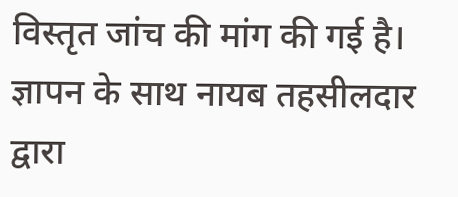विस्तृत जांच की मांग की गई है।
ज्ञापन के साथ नायब तहसीलदार द्वारा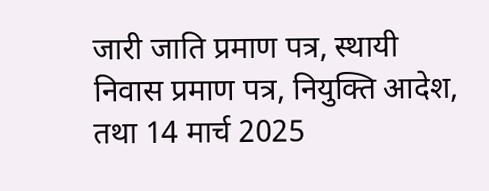जारी जाति प्रमाण पत्र, स्थायी निवास प्रमाण पत्र, नियुक्ति आदेश, तथा 14 मार्च 2025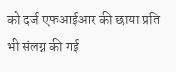को दर्ज एफआईआर की छाया प्रति भी संलग्न की गई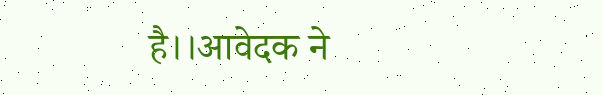है।।आवेदक ने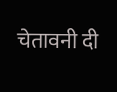चेतावनी दी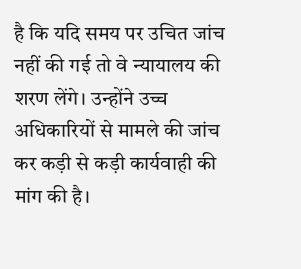है कि यदि समय पर उचित जांच नहीं की गई तो वे न्यायालय की शरण लेंगे। उन्होंने उच्च अधिकारियों से मामले की जांच कर कड़ी से कड़ी कार्यवाही की मांग की है।